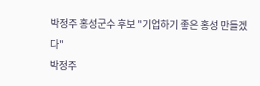박정주 홍성군수 후보 "기업하기 좋은 홍성 만들겠다"
박정주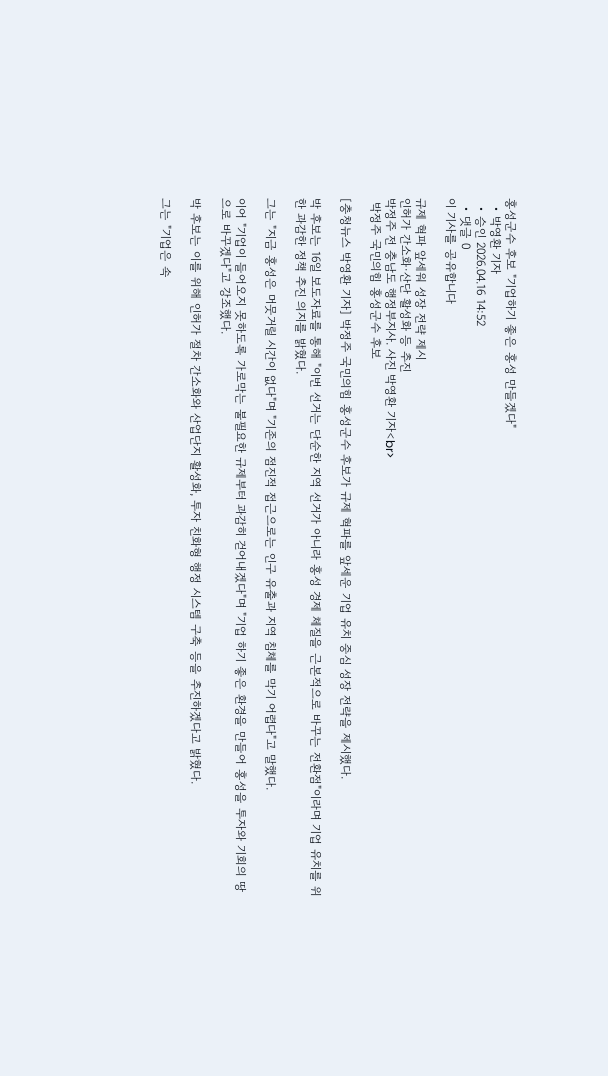홍성군수 후보 "기업하기 좋은 홍성 만들겠다"
  • 박영환 기자
  • 승인 2026.04.16 14:52
  • 댓글 0
이 기사를 공유합니다

규제 혁파 앞세워 성장 전략 제시
인허가 간소화·산단 활성화 등 추진
박정주 전 충남도 행정부지사. 사진 박영환 기자<br>
 박정주 국민의힘 홍성군수 후보

[충청뉴스 박영환 기자] 박정주 국민의힘 홍성군수 후보가 규제 혁파를 앞세운 기업 유치 중심 성장 전략을 제시했다.

박 후보는 16일 보도자료를 통해 "이번 선거는 단순한 지역 선거가 아니라 홍성 경제 체질을 근본적으로 바꾸는 전환점"이라며 기업 유치를 위한 과감한 정책 추진 의지를 밝혔다.

그는 "지금 홍성은 머뭇거릴 시간이 없다"며 "기존의 점진적 접근으로는 인구 유출과 지역 침체를 막기 어렵다"고 말했다.

이어 "기업이 들어오지 못하도록 가로막는 불필요한 규제부터 과감히 걷어내겠다"며 "기업 하기 좋은 환경을 만들어 홍성을 투자와 기회의 땅으로 바꾸겠다"고 강조했다.

박 후보는 이를 위해 인허가 절차 간소화와 산업단지 활성화, 투자 친화형 행정 시스템 구축 등을 추진하겠다고 밝혔다.

그는 "기업은 속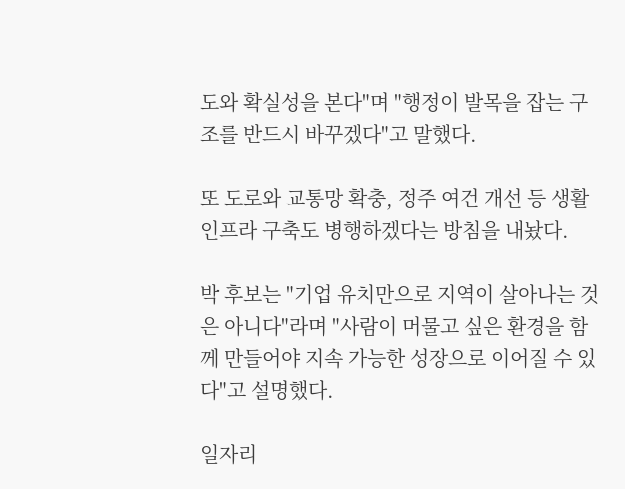도와 확실성을 본다"며 "행정이 발목을 잡는 구조를 반드시 바꾸겠다"고 말했다.

또 도로와 교통망 확충, 정주 여건 개선 등 생활 인프라 구축도 병행하겠다는 방침을 내놨다.

박 후보는 "기업 유치만으로 지역이 살아나는 것은 아니다"라며 "사람이 머물고 싶은 환경을 함께 만들어야 지속 가능한 성장으로 이어질 수 있다"고 설명했다.

일자리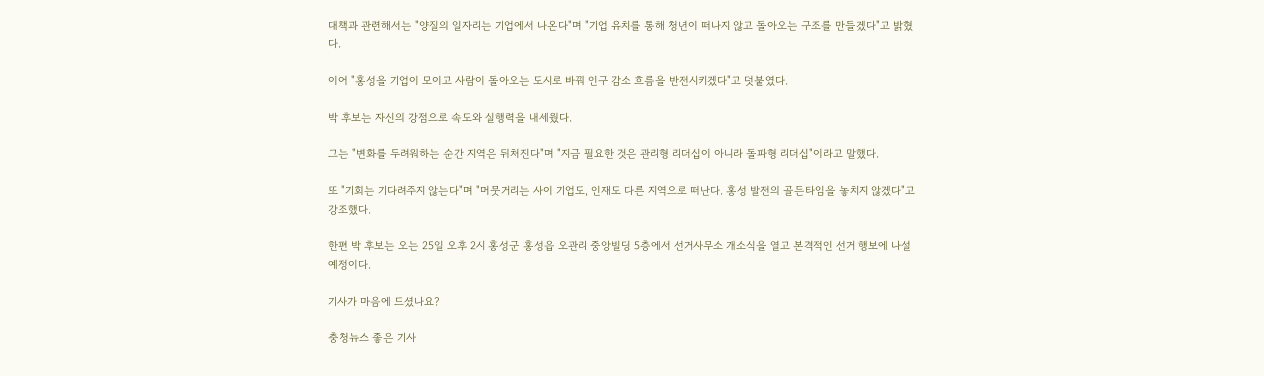대책과 관련해서는 "양질의 일자리는 기업에서 나온다"며 "기업 유치를 통해 청년이 떠나지 않고 돌아오는 구조를 만들겠다"고 밝혔다.

이어 "홍성을 기업이 모이고 사람이 돌아오는 도시로 바꿔 인구 감소 흐름을 반전시키겠다"고 덧붙였다.

박 후보는 자신의 강점으로 속도와 실행력을 내세웠다.

그는 "변화를 두려워하는 순간 지역은 뒤처진다"며 "지금 필요한 것은 관리형 리더십이 아니라 돌파형 리더십"이라고 말했다.

또 "기회는 기다려주지 않는다"며 "머뭇거리는 사이 기업도, 인재도 다른 지역으로 떠난다. 홍성 발전의 골든타임을 놓치지 않겠다"고 강조했다.

한편 박 후보는 오는 25일 오후 2시 홍성군 홍성읍 오관리 중앙빌딩 5층에서 선거사무소 개소식을 열고 본격적인 선거 행보에 나설 예정이다.

기사가 마음에 드셨나요?

충청뉴스 좋은 기사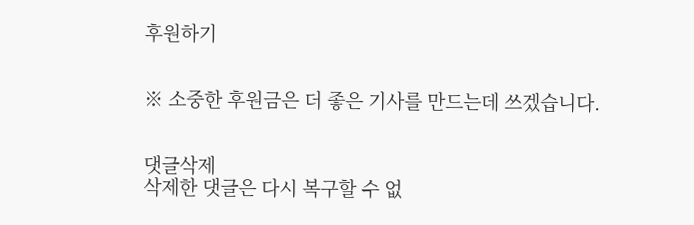후원하기


※ 소중한 후원금은 더 좋은 기사를 만드는데 쓰겠습니다.


댓글삭제
삭제한 댓글은 다시 복구할 수 없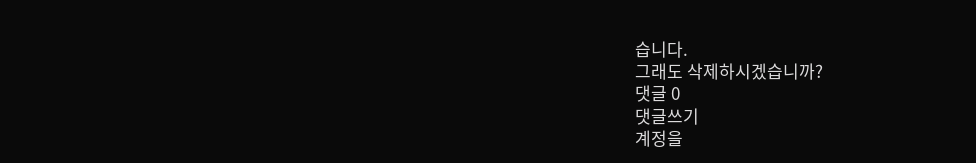습니다.
그래도 삭제하시겠습니까?
댓글 0
댓글쓰기
계정을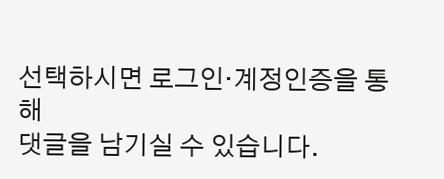선택하시면 로그인·계정인증을 통해
댓글을 남기실 수 있습니다.